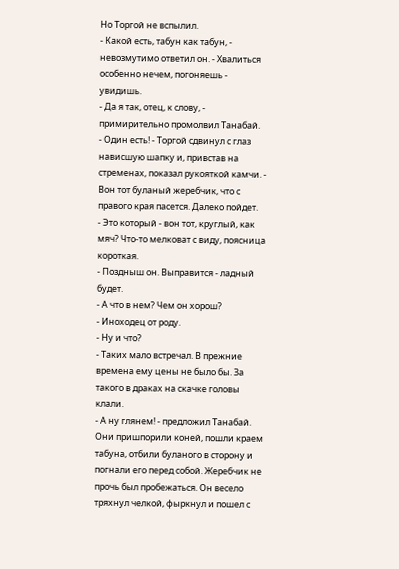Но Торгой не вспылил.
- Какой есть, табун как табун, - невозмутимо ответил он. - Хвалиться особенно нечем, погоняешь - увидишь.
- Да я так, отец, к слову, - примирительно промолвил Танабай.
- Один есть! - Торгой сдвинул с глаз нависшую шапку и, привстав на стременах, показал рукояткой камчи. - Вон тот буланый жеребчик, что с правого края пасется. Далеко пойдет.
- Это который - вон тот, круглый, как мяч? Что-то мелковат с виду, поясница короткая.
- Поздныш он. Выправится - ладный будет.
- А что в нем? Чем он хорош?
- Иноходец от роду.
- Ну и что?
- Таких мало встречал. В прежние времена ему цены не было бы. За такого в драках на скачке головы клали.
- А ну глянем! - предложил Танабай.
Они пришпорили коней, пошли краем табуна, отбили буланого в сторону и погнали его перед собой. Жеребчик не прочь был пробежаться. Он весело тряхнул челкой, фыркнул и пошел с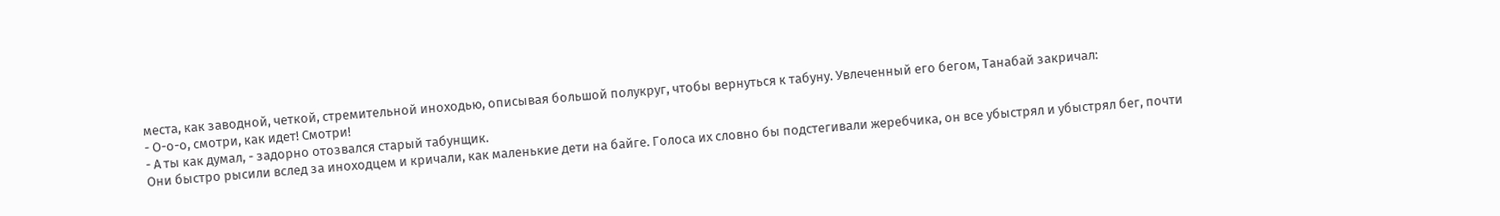места, как заводной, четкой, стремительной иноходью, описывая большой полукруг, чтобы вернуться к табуну. Увлеченный его бегом, Танабай закричал:
- О-о-о, смотри, как идет! Смотри!
- А ты как думал, - задорно отозвался старый табунщик.
Они быстро рысили вслед за иноходцем и кричали, как маленькие дети на байге. Голоса их словно бы подстегивали жеребчика, он все убыстрял и убыстрял бег, почти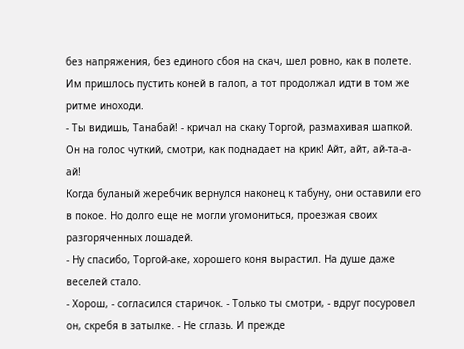без напряжения, без единого сбоя на скач, шел ровно, как в полете.
Им пришлось пустить коней в галоп, а тот продолжал идти в том же ритме иноходи.
- Ты видишь, Танабай! - кричал на скаку Торгой, размахивая шапкой. Он на голос чуткий, смотри, как поднадает на крик! Айт, айт, ай-та-а-ай!
Когда буланый жеребчик вернулся наконец к табуну, они оставили его в покое. Но долго еще не могли угомониться, проезжая своих разгоряченных лошадей.
- Ну спасибо, Торгой-аке, хорошего коня вырастил. На душе даже веселей стало.
- Хорош, - согласился старичок. - Только ты смотри, - вдруг посуровел он, скребя в затылке. - Не сглазь. И прежде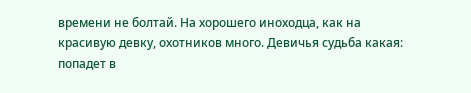времени не болтай. На хорошего иноходца, как на красивую девку, охотников много. Девичья судьба какая: попадет в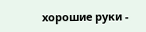хорошие руки -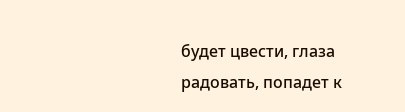будет цвести, глаза радовать, попадет к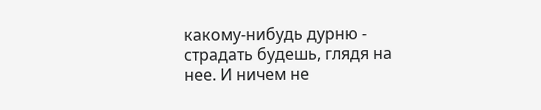какому-нибудь дурню - страдать будешь, глядя на нее. И ничем не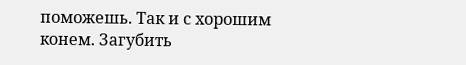поможешь. Так и с хорошим конем. Загубить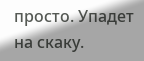просто. Упадет на скаку.